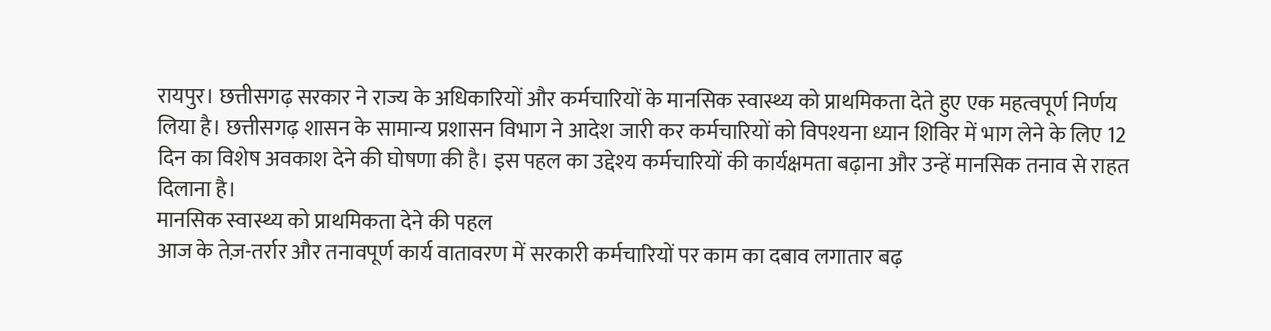रायपुर। छत्तीसगढ़ सरकार ने राज्य के अधिकारियों और कर्मचारियों के मानसिक स्वास्थ्य को प्राथमिकता देते हुए एक महत्वपूर्ण निर्णय लिया है। छत्तीसगढ़ शासन के सामान्य प्रशासन विभाग ने आदेश जारी कर कर्मचारियों को विपश्यना ध्यान शिविर में भाग लेने के लिए 12 दिन का विशेष अवकाश देने की घोषणा की है। इस पहल का उद्देश्य कर्मचारियों की कार्यक्षमता बढ़ाना और उन्हें मानसिक तनाव से राहत दिलाना है।
मानसिक स्वास्थ्य को प्राथमिकता देने की पहल
आज के तेज़-तर्रार और तनावपूर्ण कार्य वातावरण में सरकारी कर्मचारियों पर काम का दबाव लगातार बढ़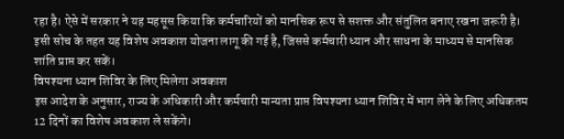रहा है। ऐसे में सरकार ने यह महसूस किया कि कर्मचारियों को मानसिक रूप से सशक्त और संतुलित बनाए रखना जरूरी है। इसी सोच के तहत यह विशेष अवकाश योजना लागू की गई है, जिससे कर्मचारी ध्यान और साधना के माध्यम से मानसिक शांति प्राप्त कर सकें।
विपश्यना ध्यान शिविर के लिए मिलेगा अवकाश
इस आदेश के अनुसार, राज्य के अधिकारी और कर्मचारी मान्यता प्राप्त विपश्यना ध्यान शिविर में भाग लेने के लिए अधिकतम 12 दिनों का विशेष अवकाश ले सकेंगे।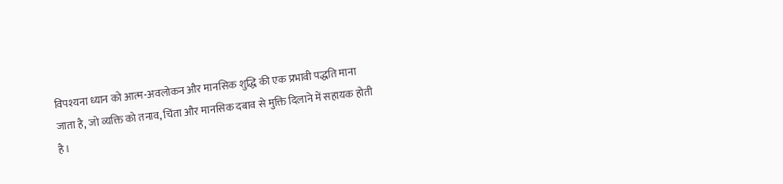विपश्यना ध्यान को आत्म-अवलोकन और मानसिक शुद्धि की एक प्रभावी पद्धति माना जाता है, जो व्यक्ति को तनाव, चिंता और मानसिक दबाव से मुक्ति दिलाने में सहायक होती है।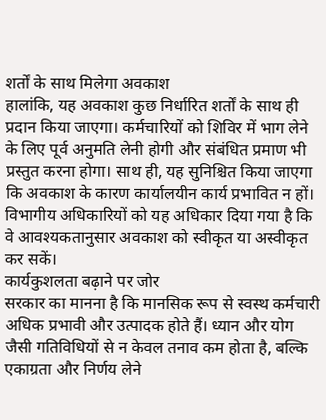शर्तों के साथ मिलेगा अवकाश
हालांकि, यह अवकाश कुछ निर्धारित शर्तों के साथ ही प्रदान किया जाएगा। कर्मचारियों को शिविर में भाग लेने के लिए पूर्व अनुमति लेनी होगी और संबंधित प्रमाण भी प्रस्तुत करना होगा। साथ ही, यह सुनिश्चित किया जाएगा कि अवकाश के कारण कार्यालयीन कार्य प्रभावित न हों। विभागीय अधिकारियों को यह अधिकार दिया गया है कि वे आवश्यकतानुसार अवकाश को स्वीकृत या अस्वीकृत कर सकें।
कार्यकुशलता बढ़ाने पर जोर
सरकार का मानना है कि मानसिक रूप से स्वस्थ कर्मचारी अधिक प्रभावी और उत्पादक होते हैं। ध्यान और योग जैसी गतिविधियों से न केवल तनाव कम होता है, बल्कि एकाग्रता और निर्णय लेने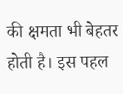की क्षमता भी बेहतर होती है। इस पहल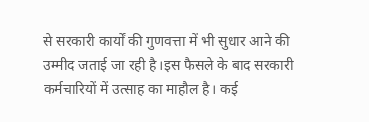से सरकारी कार्यों की गुणवत्ता में भी सुधार आने की उम्मीद जताई जा रही है।इस फैसले के बाद सरकारी कर्मचारियों में उत्साह का माहौल है। कई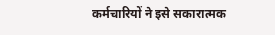कर्मचारियों ने इसे सकारात्मक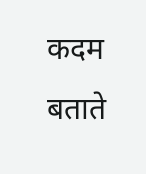कदम बताते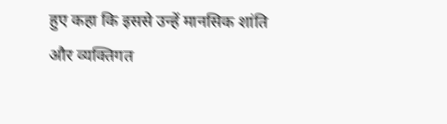हुए कहा कि इससे उन्हें मानसिक शांति और व्यक्तिगत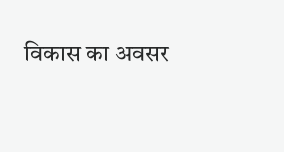विकास का अवसर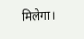मिलेगा।